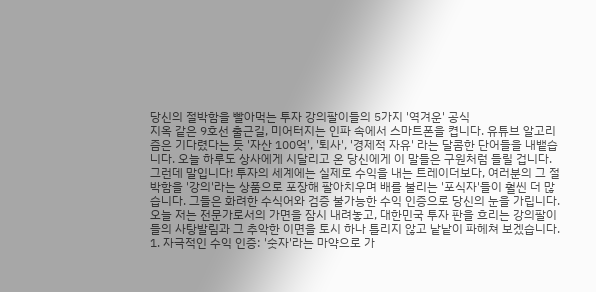당신의 절박함을 빨아먹는 투자 강의팔이들의 5가지 '역겨운' 공식
지옥 같은 9호선 출근길, 미어터지는 인파 속에서 스마트폰을 켭니다. 유튜브 알고리즘은 기다렸다는 듯 '자산 100억', '퇴사', '경제적 자유' 라는 달콤한 단어들을 내뱉습니다. 오늘 하루도 상사에게 시달리고 온 당신에게 이 말들은 구원처럼 들릴 겁니다. 그런데 말입니다! 투자의 세계에는 실제로 수익을 내는 트레이더보다, 여러분의 그 절박함을 '강의'라는 상품으로 포장해 팔아치우며 배를 불리는 '포식자'들이 훨씬 더 많습니다. 그들은 화려한 수식어와 검증 불가능한 수익 인증으로 당신의 눈을 가립니다. 오늘 저는 전문가로서의 가면을 잠시 내려놓고, 대한민국 투자 판을 흐리는 강의팔이들의 사탕발림과 그 추악한 이면을 토시 하나 틀리지 않고 낱낱이 파헤쳐 보겠습니다. 1. 자극적인 수익 인증: '숫자'라는 마약으로 가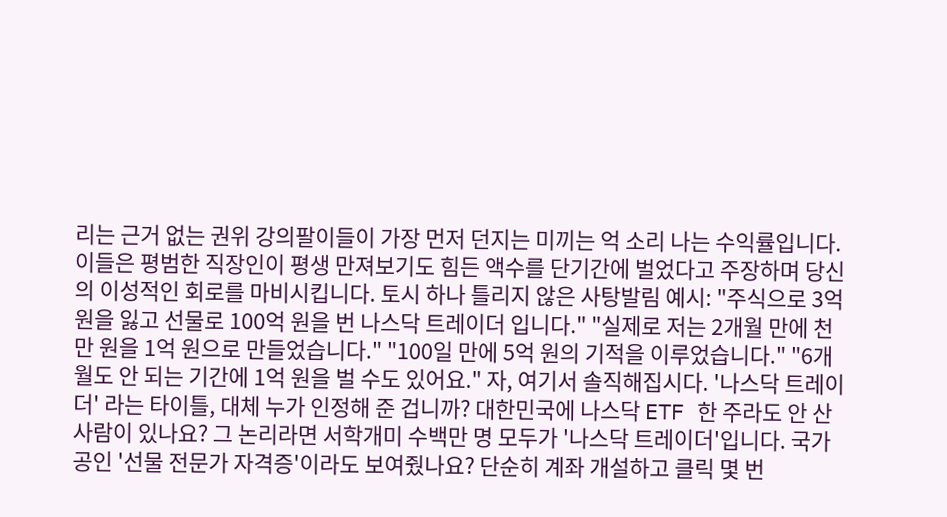리는 근거 없는 권위 강의팔이들이 가장 먼저 던지는 미끼는 억 소리 나는 수익률입니다. 이들은 평범한 직장인이 평생 만져보기도 힘든 액수를 단기간에 벌었다고 주장하며 당신의 이성적인 회로를 마비시킵니다. 토시 하나 틀리지 않은 사탕발림 예시: "주식으로 3억 원을 잃고 선물로 100억 원을 번 나스닥 트레이더 입니다." "실제로 저는 2개월 만에 천만 원을 1억 원으로 만들었습니다." "100일 만에 5억 원의 기적을 이루었습니다." "6개월도 안 되는 기간에 1억 원을 벌 수도 있어요." 자, 여기서 솔직해집시다. '나스닥 트레이더' 라는 타이틀, 대체 누가 인정해 준 겁니까? 대한민국에 나스닥 ETF 한 주라도 안 산 사람이 있나요? 그 논리라면 서학개미 수백만 명 모두가 '나스닥 트레이더'입니다. 국가 공인 '선물 전문가 자격증'이라도 보여줬나요? 단순히 계좌 개설하고 클릭 몇 번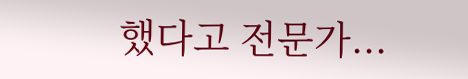했다고 전문가...